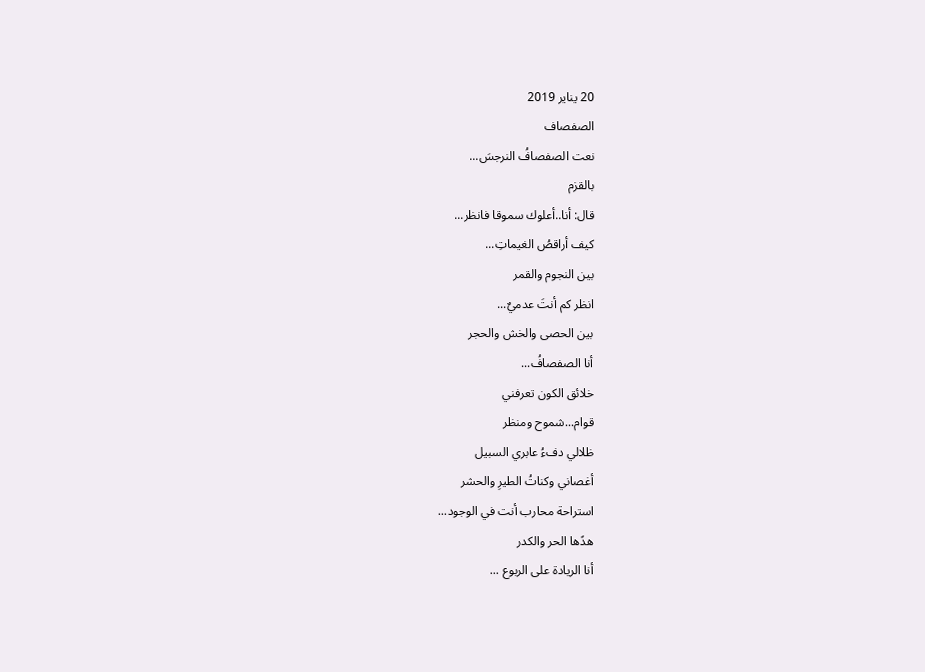20 يناير 2019
الصفصاف
نعت الصفصافُ النرجسَ...
بالقزم
قال: أنا..أعلوك سموقا فانظر...
كيف أراقصُ الغيماتِ...
بين النجوم والقمر
انظر كم أنتَ عدميٌ...
بين الحصى والخش والحجر
أنا الصفصافُ...
خلائق الكون تعرفني
قوام...شموح ومنظر
ظلالي دفءُ عابري السبيل
أغصاني وكناتُ الطيرِ والحشر
استراحة محارب أنت في الوجود...
هدًها الحر والكدر
أنا الريادة على الربوع ...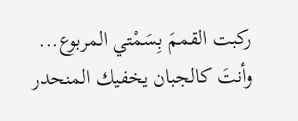ركبت القممَ بِسَمْتي المربوع...
وأنتَ كالجبان يخفيك المنحدر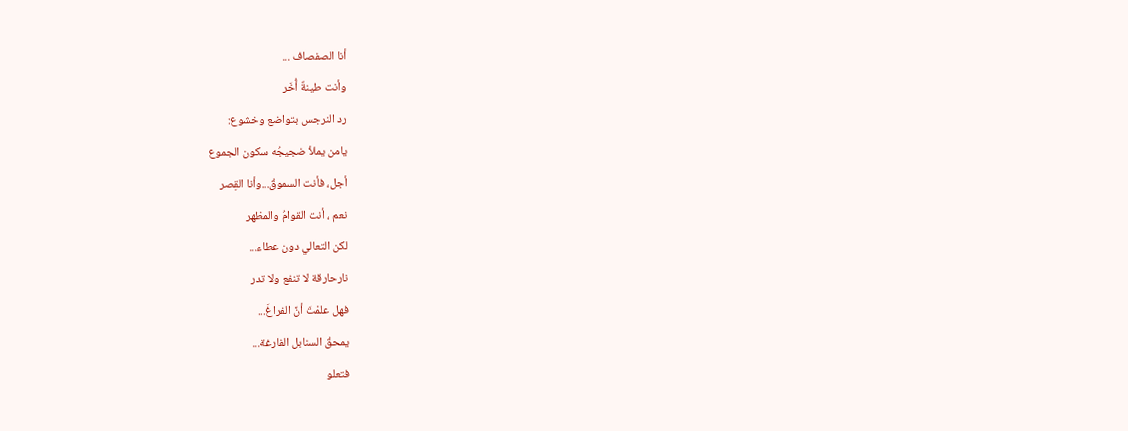أنا الصفصاف ...
وأنت طينةٌ أُخَر
رد النرجس بتواضع وخشوع:
يامن يملأ ضجيجُه سكون الجموع
أجل، فأنت السموقُ...وأنا القِصر
نعم ، أنت القوامُ والمظهر
لكن التعالي دون عطاء...
نارحارقة لا تنفع ولا تدر
فهل علمْتَ أنً الفراغَ...
يمحقُ السنابل الفارغة...
فتعلو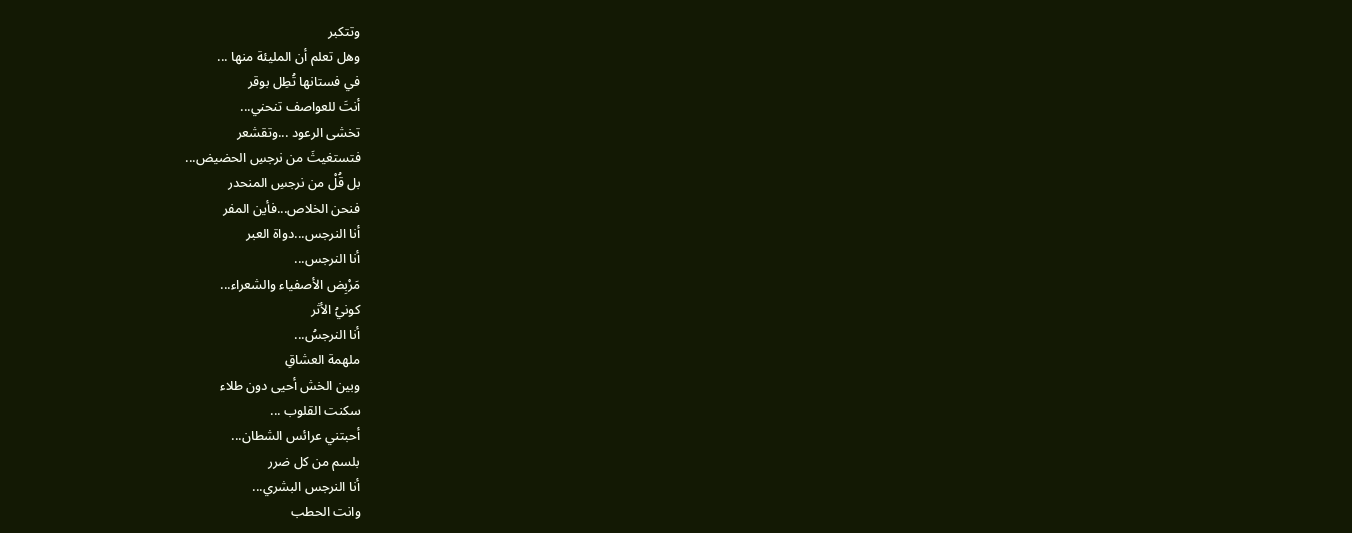وتتكبر
وهل تعلم أن المليئة منها ...
في فستانها تُطِل بوقر
أنتَ للعواصف تنحني...
تخشى الرعود ...وتقشعر
فتستغيثَ من نرجسِ الحضيض...
بل قُلْ من نرجسِ المنحدر
فنحن الخلاص...فأين المفر
أنا النرجس...دواة العبر
أنا النرجس...
مَرْبِض الأصفياء والشعراء...
كونيُ الأثر
أنا النرجسُ...
ملهمة العشاقِ
وبين الخش أحيى دون طلاء
سكنت القلوب ...
أحبتني عرائس الشطان...
بلسم من كل ضرر
أنا النرجس البشري...
وانت الحطب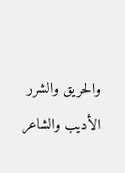والحريق والشرر
الأديب والشاعر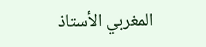المغربي الأستاذ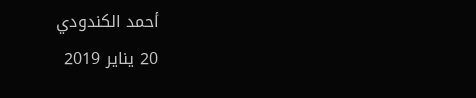أحمد الكندودي
20 يناير 2019